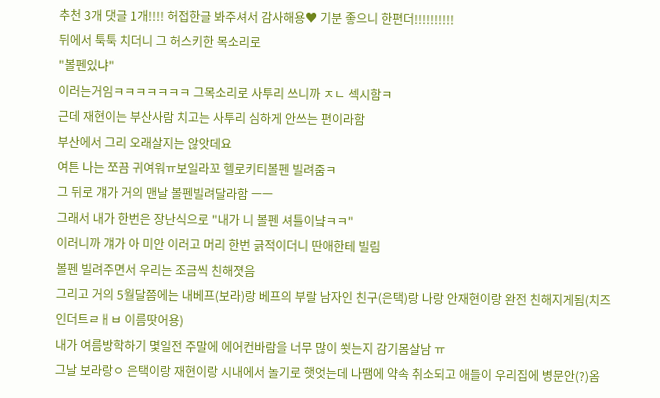추천 3개 댓글 1개!!!! 허접한글 봐주셔서 감사해용♥ 기분 좋으니 한편더!!!!!!!!!!
뒤에서 툭툭 치더니 그 허스키한 목소리로
"볼펜있냐"
이러는거임ㅋㅋㅋㅋㅋㅋㅋ 그목소리로 사투리 쓰니까 ㅈㄴ 섹시함ㅋ
근데 재현이는 부산사람 치고는 사투리 심하게 안쓰는 편이라함
부산에서 그리 오래살지는 않앗데요
여튼 나는 쪼끔 귀여워ㅠ보일라꼬 헬로키티볼펜 빌려줌ㅋ
그 뒤로 걔가 거의 맨날 볼펜빌려달라함 ㅡㅡ
그래서 내가 한번은 장난식으로 "내가 니 볼펜 셔틀이냨ㅋㅋ"
이러니까 걔가 아 미안 이러고 머리 한번 긁적이더니 딴애한테 빌림
볼펜 빌려주면서 우리는 조금씩 친해졋음
그리고 거의 5월달쯤에는 내베프(보라)랑 베프의 부랄 남자인 친구(은택)랑 나랑 안재현이랑 완전 친해지게됨(치즈인더트ㄹㅐㅂ 이름땃어용)
내가 여름방학하기 몇일전 주말에 에어컨바람을 너무 많이 쐿는지 감기몸살남 ㅠ
그날 보라랑ㅇ 은택이랑 재현이랑 시내에서 놀기로 햇엇는데 나땜에 약속 취소되고 애들이 우리집에 병문안(?)옴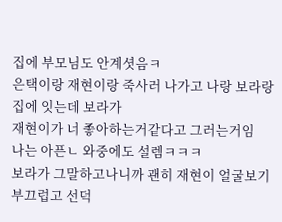집에 부모님도 안계셧음ㅋ
은택이랑 재현이랑 죽사러 나가고 나랑 보라랑 집에 잇는데 보라가
재현이가 너 좋아하는거같다고 그러는거임
나는 아픈ㄴ 와중에도 설렘ㅋㅋㅋ
보라가 그말하고나니까 괜히 재현이 얼굴보기 부끄럽고 선덕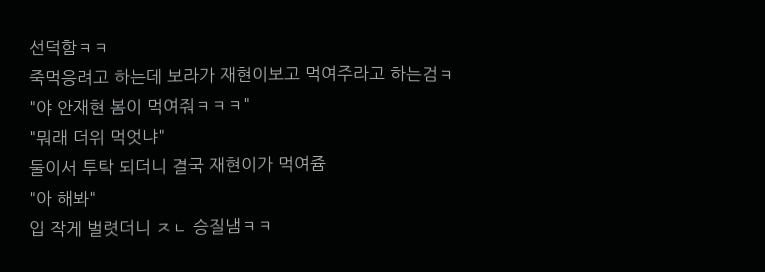선덕함ㅋㅋ
죽먹응려고 하는데 보라가 재현이보고 먹여주라고 하는검ㅋ
"야 안재현 봄이 먹여줘ㅋㅋㅋ"
"뭐래 더위 먹엇냐"
둘이서 투탁 되더니 결국 재현이가 먹여쥼
"아 해봐"
입 작게 벌렷더니 ㅈㄴ 승질냄ㅋㅋ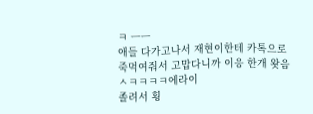ㅋ ㅡㅡ
애들 다가고나서 재현이한테 카톡으로 죽먹여줘서 고맙다니까 이응 한개 왓음 ㅅㅋㅋㅋㅋ에라이
졸려서 횡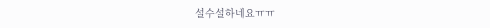설수설하네요ㅠㅠ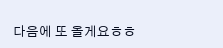다음에 또 올게요ㅎㅎ